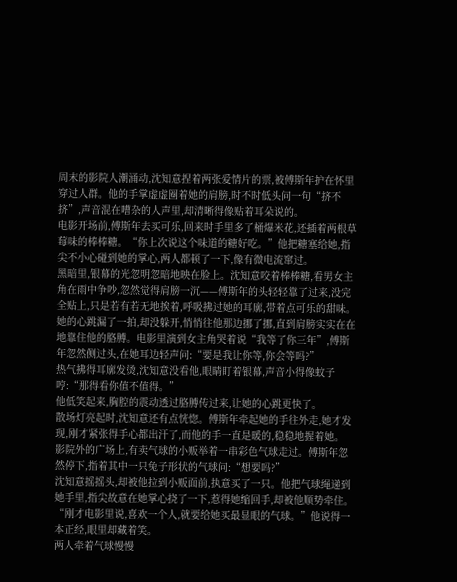周末的影院人潮涌动,沈知意捏着两张爱情片的票,被傅斯年护在怀里穿过人群。他的手掌虚虚圈着她的肩膀,时不时低头问一句“挤不挤”,声音混在嘈杂的人声里,却清晰得像贴着耳朵说的。
电影开场前,傅斯年去买可乐,回来时手里多了桶爆米花,还插着两根草莓味的棒棒糖。“你上次说这个味道的糖好吃。”他把糖塞给她,指尖不小心碰到她的掌心,两人都顿了一下,像有微电流窜过。
黑暗里,银幕的光忽明忽暗地映在脸上。沈知意咬着棒棒糖,看男女主角在雨中争吵,忽然觉得肩膀一沉——傅斯年的头轻轻靠了过来,没完全贴上,只是若有若无地挨着,呼吸拂过她的耳廓,带着点可乐的甜味。
她的心跳漏了一拍,却没躲开,悄悄往他那边挪了挪,直到肩膀实实在在地靠住他的胳膊。电影里演到女主角哭着说“我等了你三年”,傅斯年忽然侧过头,在她耳边轻声问:“要是我让你等,你会等吗?”
热气拂得耳廓发烫,沈知意没看他,眼睛盯着银幕,声音小得像蚊子哼:“那得看你值不值得。”
他低笑起来,胸腔的震动透过胳膊传过来,让她的心跳更快了。
散场灯亮起时,沈知意还有点恍惚。傅斯年牵起她的手往外走,她才发现,刚才紧张得手心都出汗了,而他的手一直是暖的,稳稳地握着她。
影院外的广场上,有卖气球的小贩举着一串彩色气球走过。傅斯年忽然停下,指着其中一只兔子形状的气球问:“想要吗?”
沈知意摇摇头,却被他拉到小贩面前,执意买了一只。他把气球绳递到她手里,指尖故意在她掌心挠了一下,惹得她缩回手,却被他顺势牵住。“刚才电影里说,喜欢一个人,就要给她买最显眼的气球。”他说得一本正经,眼里却藏着笑。
两人牵着气球慢慢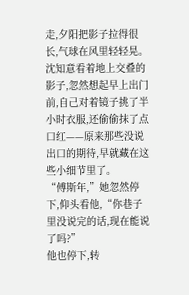走,夕阳把影子拉得很长,气球在风里轻轻晃。沈知意看着地上交叠的影子,忽然想起早上出门前,自己对着镜子挑了半小时衣服,还偷偷抹了点口红——原来那些没说出口的期待,早就藏在这些小细节里了。
“傅斯年,”她忽然停下,仰头看他,“你巷子里没说完的话,现在能说了吗?”
他也停下,转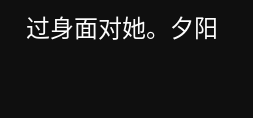过身面对她。夕阳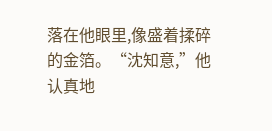落在他眼里,像盛着揉碎的金箔。“沈知意,”他认真地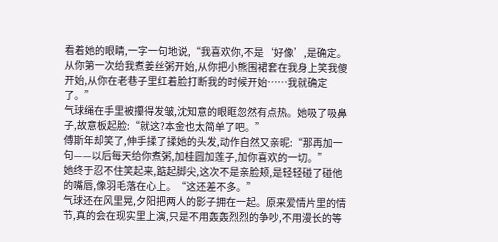看着她的眼睛,一字一句地说,“我喜欢你,不是‘好像’,是确定。从你第一次给我煮姜丝粥开始,从你把小熊围裙套在我身上笑我傻开始,从你在老巷子里红着脸打断我的时候开始……我就确定了。”
气球绳在手里被攥得发皱,沈知意的眼眶忽然有点热。她吸了吸鼻子,故意板起脸:“就这?本金也太简单了吧。”
傅斯年却笑了,伸手揉了揉她的头发,动作自然又亲昵:“那再加一句——以后每天给你煮粥,加桂圆加莲子,加你喜欢的一切。”
她终于忍不住笑起来,踮起脚尖,这次不是亲脸颊,是轻轻碰了碰他的嘴唇,像羽毛落在心上。“这还差不多。”
气球还在风里晃,夕阳把两人的影子拥在一起。原来爱情片里的情节,真的会在现实里上演,只是不用轰轰烈烈的争吵,不用漫长的等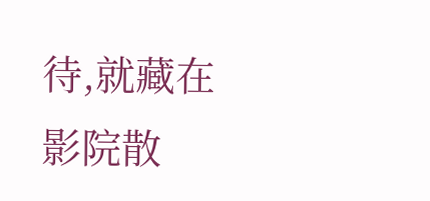待,就藏在影院散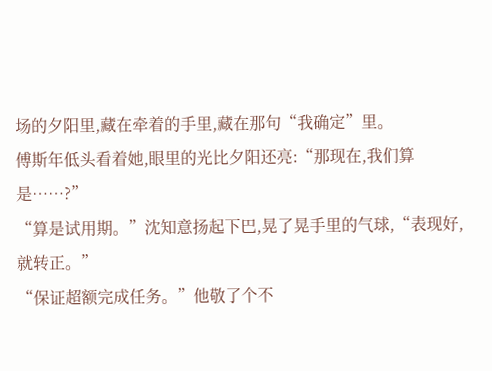场的夕阳里,藏在牵着的手里,藏在那句“我确定”里。
傅斯年低头看着她,眼里的光比夕阳还亮:“那现在,我们算是……?”
“算是试用期。”沈知意扬起下巴,晃了晃手里的气球,“表现好,就转正。”
“保证超额完成任务。”他敬了个不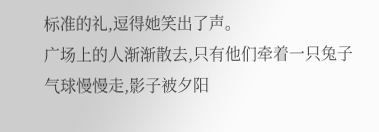标准的礼,逗得她笑出了声。
广场上的人渐渐散去,只有他们牵着一只兔子气球慢慢走,影子被夕阳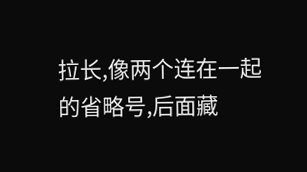拉长,像两个连在一起的省略号,后面藏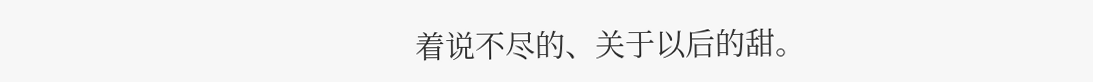着说不尽的、关于以后的甜。